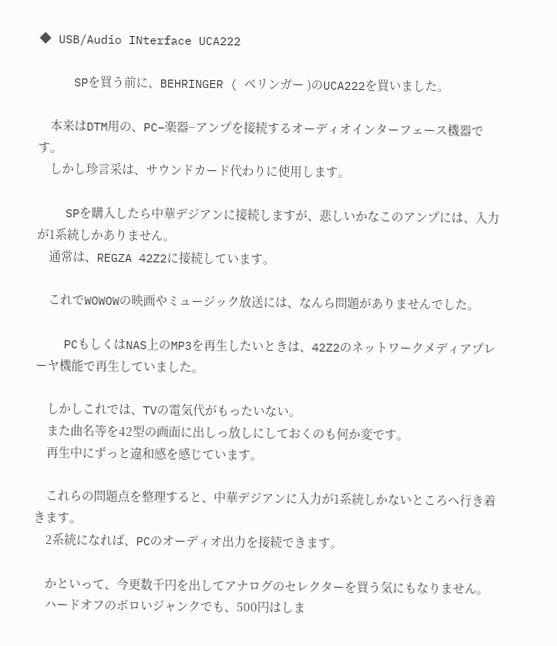◆ USB/Audio INterface UCA222

     SPを買う前に、BEHRINGER ( ベリンガー )のUCA222を買いました。

    本来はDTM用の、PC−楽器−アンプを接続するオーディオインターフェース機器です。
    しかし珍言采は、サウンドカード代わりに使用します。

    SPを購入したら中華デジアンに接続しますが、悲しいかなこのアンプには、入力が1系統しかありません。
    通常は、REGZA 42Z2に接続しています。

    これでWOWOWの映画やミュージック放送には、なんら問題がありませんでした。

    PCもしくはNAS上のMP3を再生したいときは、42Z2のネットワークメディアプレーヤ機能で再生していました。

    しかしこれでは、TVの電気代がもったいない。
    また曲名等を42型の画面に出しっ放しにしておくのも何か変です。
    再生中にずっと違和感を感じています。

    これらの問題点を整理すると、中華デジアンに入力が1系統しかないところへ行き着きます。
    2系統になれば、PCのオーディオ出力を接続できます。

    かといって、今更数千円を出してアナログのセレクターを買う気にもなりません。
    ハードオフのボロいジャンクでも、500円はしま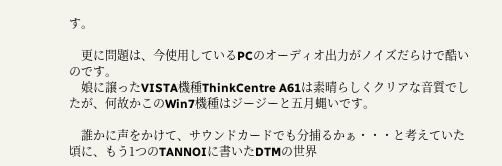す。

    更に問題は、今使用しているPCのオーディオ出力がノイズだらけで酷いのです。
    娘に譲ったVISTA機種ThinkCentre A61は素晴らしくクリアな音質でしたが、何故かこのWin7機種はジージーと五月蝿いです。

    誰かに声をかけて、サウンドカードでも分捕るかぁ・・・と考えていた頃に、もう1つのTANNOIに書いたDTMの世界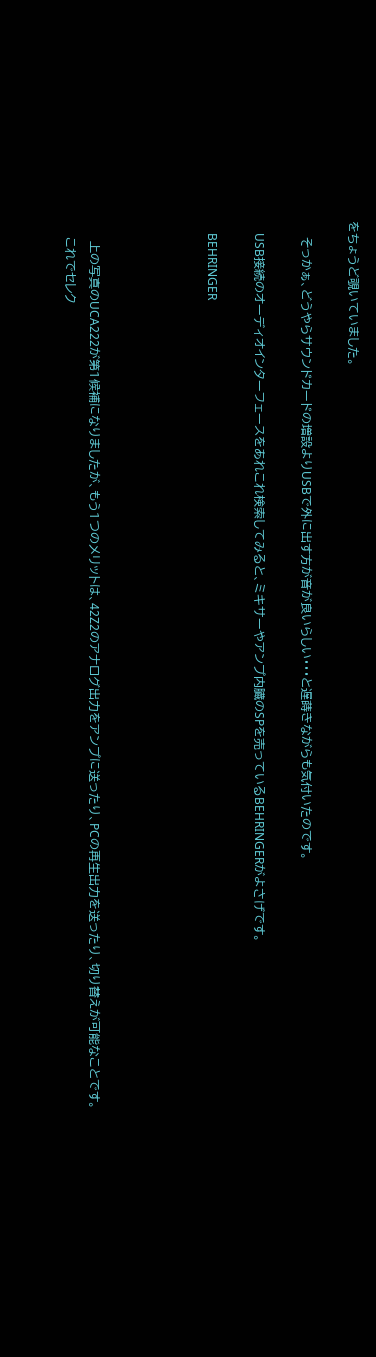をちょうど覗いていました。

    そっかぁ、どうやらサウンドカードの増設よりUSBで外に出す方が音が良いらしい・・・と遅蒔きながらも気付いたのです。

    USB接続のオーディオインターフェースをあれこれ検索してみると、ミキサーやアンプ内臓のSPを売っているBEHRINGERがよさげです。

    BEHRINGER




     上の写真のUCA222が第1候補になりましたが、もう1つのメリットは、42Z2のアナログ出力をアンプに送ったり、PCの再生出力を送ったり、切り替えが可能なことです。
    これでセレク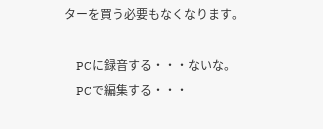ターを買う必要もなくなります。

    PCに録音する・・・ないな。
    PCで編集する・・・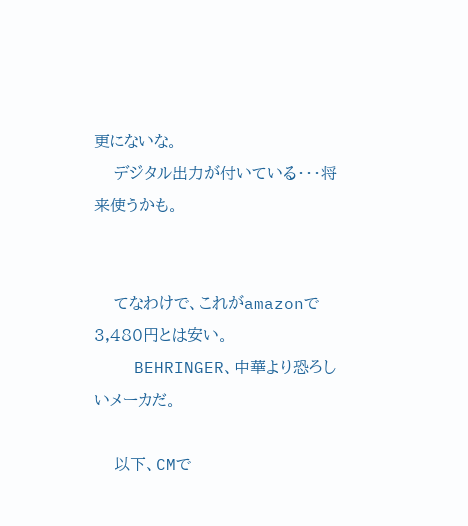更にないな。
    デジタル出力が付いている・・・将来使うかも。


    てなわけで、これがamazonで3,480円とは安い。
    BEHRINGER、中華より恐ろしいメーカだ。

    以下、CMで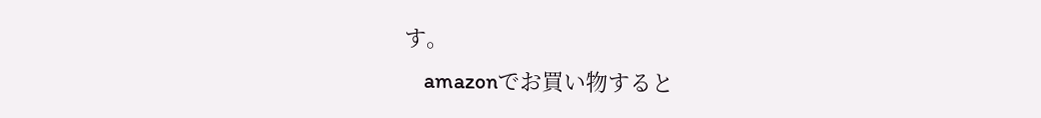す。
    amazonでお買い物すると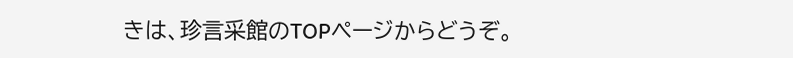きは、珍言采館のTOPページからどうぞ。